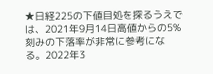★日経225の下値目処を探るうえでは、2021年9月14日高値からの5%刻みの下落率が非常に参考になる。2022年3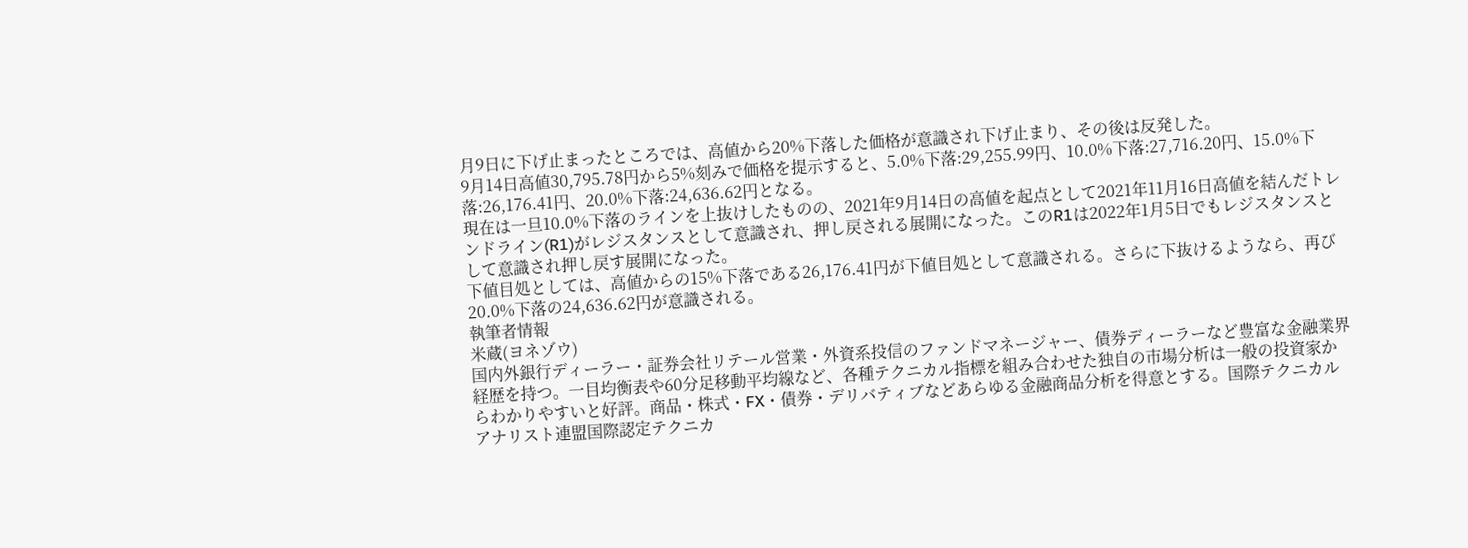月9日に下げ止まったところでは、高値から20%下落した価格が意識され下げ止まり、その後は反発した。
9月14日高値30,795.78円から5%刻みで価格を提示すると、5.0%下落:29,255.99円、10.0%下落:27,716.20円、15.0%下落:26,176.41円、20.0%下落:24,636.62円となる。
現在は一旦10.0%下落のラインを上抜けしたものの、2021年9月14日の高値を起点として2021年11月16日高値を結んだトレンドライン(R1)がレジスタンスとして意識され、押し戻される展開になった。このR1は2022年1月5日でもレジスタンスとして意識され押し戻す展開になった。
下値目処としては、高値からの15%下落である26,176.41円が下値目処として意識される。さらに下抜けるようなら、再び20.0%下落の24,636.62円が意識される。
執筆者情報
米蔵(ヨネゾウ)
国内外銀行ディーラー・証券会社リテール営業・外資系投信のファンドマネージャー、債券ディーラーなど豊富な金融業界経歴を持つ。一目均衡表や60分足移動平均線など、各種テクニカル指標を組み合わせた独自の市場分析は一般の投資家からわかりやすいと好評。商品・株式・FX・債券・デリバティブなどあらゆる金融商品分析を得意とする。国際テクニカルアナリスト連盟国際認定テクニカ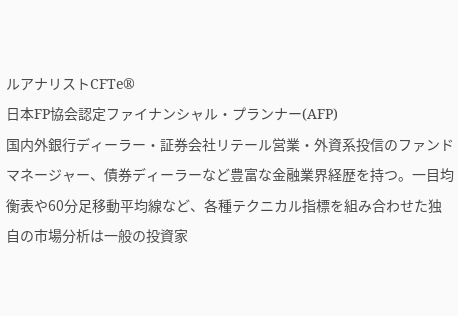ルアナリストCFTe®
日本FP協会認定ファイナンシャル・プランナー(AFP)
国内外銀行ディーラー・証券会社リテール営業・外資系投信のファンドマネージャー、債券ディーラーなど豊富な金融業界経歴を持つ。一目均衡表や60分足移動平均線など、各種テクニカル指標を組み合わせた独自の市場分析は一般の投資家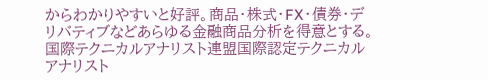からわかりやすいと好評。商品・株式・FX・債券・デリバティブなどあらゆる金融商品分析を得意とする。国際テクニカルアナリスト連盟国際認定テクニカルアナリスト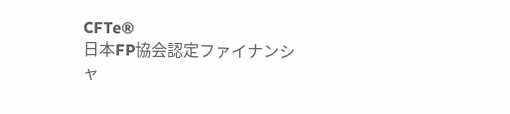CFTe®
日本FP協会認定ファイナンシャ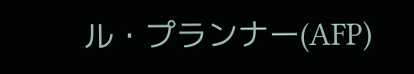ル・プランナー(AFP)